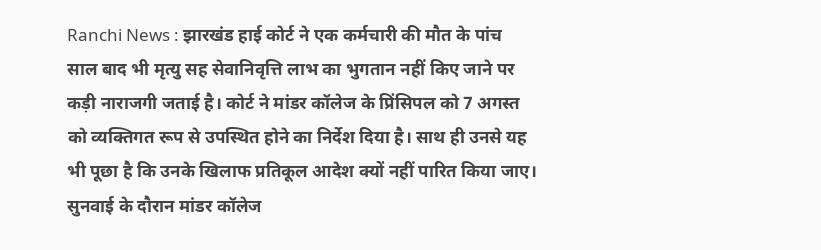Ranchi News : झारखंड हाई कोर्ट ने एक कर्मचारी की मौत के पांच साल बाद भी मृत्यु सह सेवानिवृत्ति लाभ का भुगतान नहीं किए जाने पर कड़ी नाराजगी जताई है। कोर्ट ने मांडर कॉलेज के प्रिंसिपल को 7 अगस्त को व्यक्तिगत रूप से उपस्थित होने का निर्देश दिया है। साथ ही उनसे यह भी पूछा है कि उनके खिलाफ प्रतिकूल आदेश क्यों नहीं पारित किया जाए।
सुनवाई के दौरान मांडर कॉलेज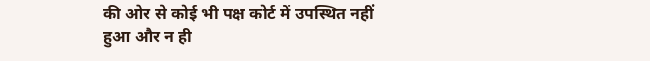की ओर से कोई भी पक्ष कोर्ट में उपस्थित नहीं हुआ और न ही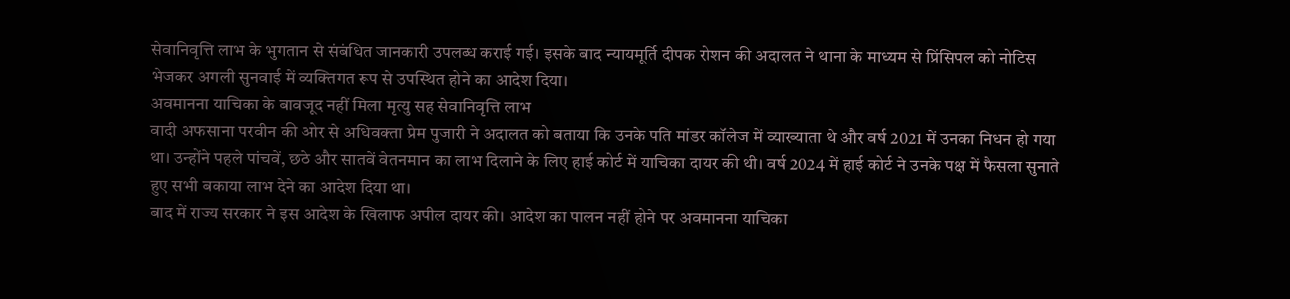सेवानिवृत्ति लाभ के भुगतान से संबंधित जानकारी उपलब्ध कराई गई। इसके बाद न्यायमूर्ति दीपक रोशन की अदालत ने थाना के माध्यम से प्रिंसिपल को नोटिस भेजकर अगली सुनवाई में व्यक्तिगत रूप से उपस्थित होने का आदेश दिया।
अवमानना याचिका के बावजूद नहीं मिला मृत्यु सह सेवानिवृत्ति लाभ
वादी अफसाना परवीन की ओर से अधिवक्ता प्रेम पुजारी ने अदालत को बताया कि उनके पति मांडर कॉलेज में व्याख्याता थे और वर्ष 2021 में उनका निधन हो गया था। उन्होंने पहले पांचवें, छठे और सातवें वेतनमान का लाभ दिलाने के लिए हाई कोर्ट में याचिका दायर की थी। वर्ष 2024 में हाई कोर्ट ने उनके पक्ष में फैसला सुनाते हुए सभी बकाया लाभ देने का आदेश दिया था।
बाद में राज्य सरकार ने इस आदेश के खिलाफ अपील दायर की। आदेश का पालन नहीं होने पर अवमानना याचिका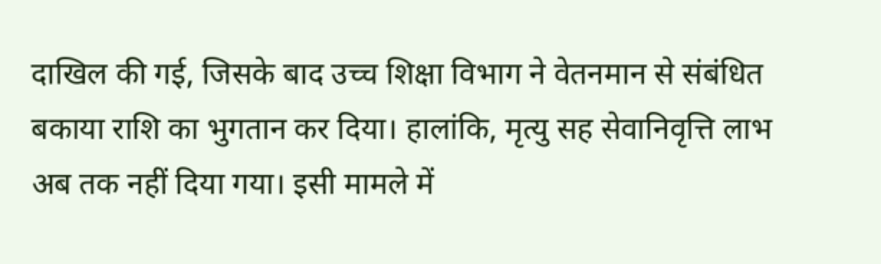दाखिल की गई, जिसके बाद उच्च शिक्षा विभाग ने वेतनमान से संबंधित बकाया राशि का भुगतान कर दिया। हालांकि, मृत्यु सह सेवानिवृत्ति लाभ अब तक नहीं दिया गया। इसी मामले में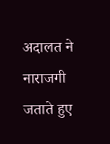अदालत ने नाराजगी जताते हुए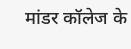मांडर कॉलेज के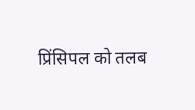प्रिंसिपल को तलब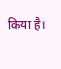किया है।